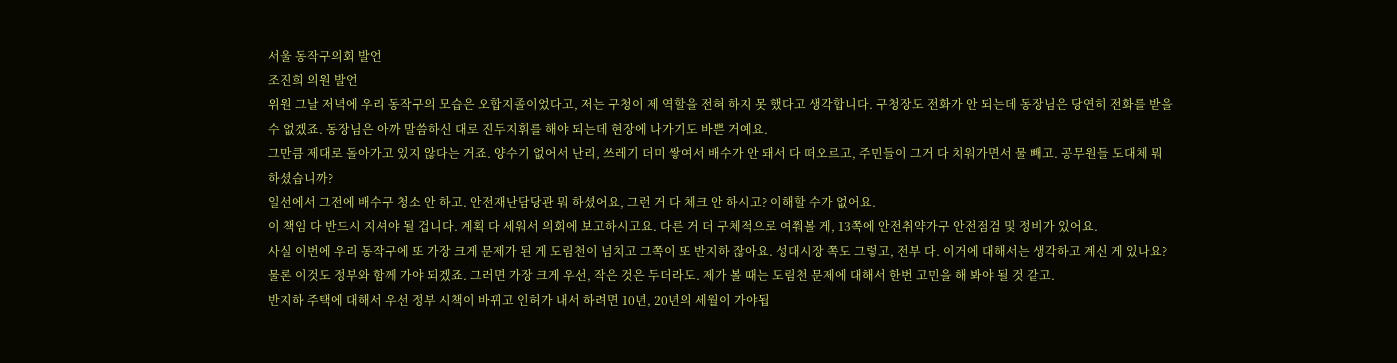서울 동작구의회 발언
조진희 의원 발언
위원 그날 저녁에 우리 동작구의 모습은 오합지졸이었다고, 저는 구청이 제 역할을 전혀 하지 못 했다고 생각합니다. 구청장도 전화가 안 되는데 동장님은 당연히 전화를 받을 수 없겠죠. 동장님은 아까 말씀하신 대로 진두지휘를 해야 되는데 현장에 나가기도 바쁜 거예요.
그만큼 제대로 돌아가고 있지 않다는 거죠. 양수기 없어서 난리, 쓰레기 더미 쌓여서 배수가 안 돼서 다 떠오르고, 주민들이 그거 다 치워가면서 물 빼고. 공무원들 도대체 뭐 하셨습니까?
일선에서 그전에 배수구 청소 안 하고. 안전재난담당관 뭐 하셨어요, 그런 거 다 체크 안 하시고? 이해할 수가 없어요.
이 책임 다 반드시 지셔야 될 겁니다. 계획 다 세워서 의회에 보고하시고요. 다른 거 더 구체적으로 여쭤볼 게, 13쪽에 안전취약가구 안전점검 및 정비가 있어요.
사실 이번에 우리 동작구에 또 가장 크게 문제가 된 게 도림천이 넘치고 그쪽이 또 반지하 잖아요. 성대시장 쪽도 그렇고, 전부 다. 이거에 대해서는 생각하고 계신 게 있나요?
물론 이것도 정부와 함께 가야 되겠죠. 그러면 가장 크게 우선, 작은 것은 두더라도. 제가 볼 때는 도림천 문제에 대해서 한번 고민을 해 봐야 될 것 같고.
반지하 주택에 대해서 우선 정부 시책이 바뀌고 인허가 내서 하려면 10년, 20년의 세월이 가야됩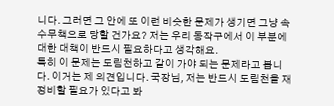니다. 그러면 그 안에 또 이런 비슷한 문제가 생기면 그냥 속수무책으로 당할 건가요? 저는 우리 동작구에서 이 부분에 대한 대책이 반드시 필요하다고 생각해요.
특히 이 문제는 도림천하고 같이 가야 되는 문제라고 봅니다. 이거는 제 의견입니다. 국장님, 저는 반드시 도림천을 재정비할 필요가 있다고 봐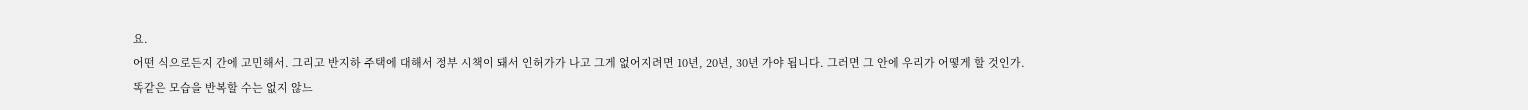요.
어떤 식으로든지 간에 고민해서. 그리고 반지하 주택에 대해서 정부 시책이 돼서 인허가가 나고 그게 없어지려면 10년, 20년, 30년 가야 됩니다. 그러면 그 안에 우리가 어떻게 할 것인가.
똑같은 모습을 반복할 수는 없지 않느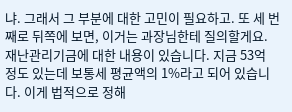냐. 그래서 그 부분에 대한 고민이 필요하고. 또 세 번째로 뒤쪽에 보면, 이거는 과장님한테 질의할게요.
재난관리기금에 대한 내용이 있습니다. 지금 53억 정도 있는데 보통세 평균액의 1%라고 되어 있습니다. 이게 법적으로 정해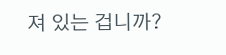져 있는 겁니까?